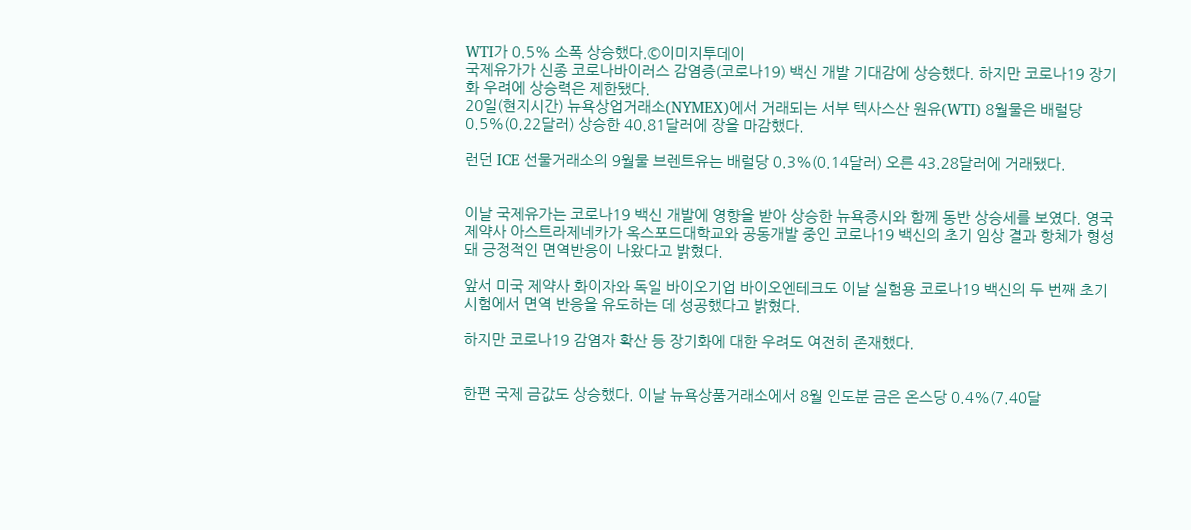WTI가 0.5% 소폭 상승했다.©이미지투데이
국제유가가 신종 코로나바이러스 감염증(코로나19) 백신 개발 기대감에 상승했다. 하지만 코로나19 장기화 우려에 상승력은 제한됐다.
20일(현지시간) 뉴욕상업거래소(NYMEX)에서 거래되는 서부 텍사스산 원유(WTI) 8월물은 배럴당 0.5%(0.22달러) 상승한 40.81달러에 장을 마감했다.

런던 ICE 선물거래소의 9월물 브렌트유는 배럴당 0.3%(0.14달러) 오른 43.28달러에 거래됐다.


이날 국제유가는 코로나19 백신 개발에 영향을 받아 상승한 뉴욕증시와 함께 동반 상승세를 보였다. 영국 제약사 아스트라제네카가 옥스포드대학교와 공동개발 중인 코로나19 백신의 초기 임상 결과 항체가 형성돼 긍정적인 면역반응이 나왔다고 밝혔다.

앞서 미국 제약사 화이자와 독일 바이오기업 바이오엔테크도 이날 실험용 코로나19 백신의 두 번째 초기 시험에서 면역 반응을 유도하는 데 성공했다고 밝혔다.

하지만 코로나19 감염자 확산 등 장기화에 대한 우려도 여전히 존재했다.


한편 국제 금값도 상승했다. 이날 뉴욕상품거래소에서 8월 인도분 금은 온스당 0.4%(7.40달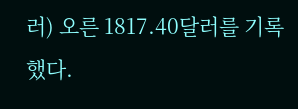러) 오른 1817.40달러를 기록했다.